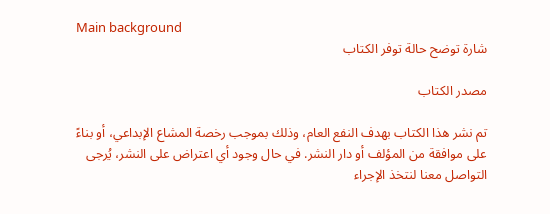Main background
شارة توضح حالة توفر الكتاب

مصدر الكتاب

تم نشر هذا الكتاب بهدف النفع العام، وذلك بموجب رخصة المشاع الإبداعي، أو بناءً على موافقة من المؤلف أو دار النشر. في حال وجود أي اعتراض على النشر، يُرجى التواصل معنا لنتخذ الإجراء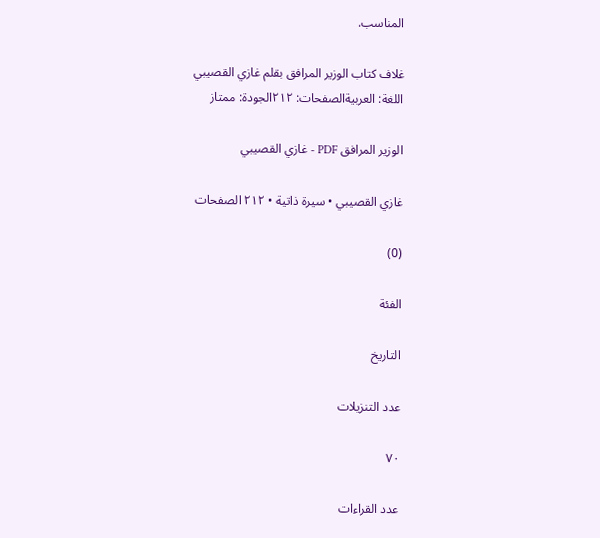المناسب.

غلاف كتاب الوزير المرافق بقلم غازي القصيبي
اللغة: العربيةالصفحات: ٢١٢الجودة: ممتاز

الوزير المرافق PDF - غازي القصيبي

غازي القصيبي • سيرة ذاتية • ٢١٢ الصفحات

(0)

الفئة

التاريخ

عدد التنزيلات

٧٠

عدد القراءات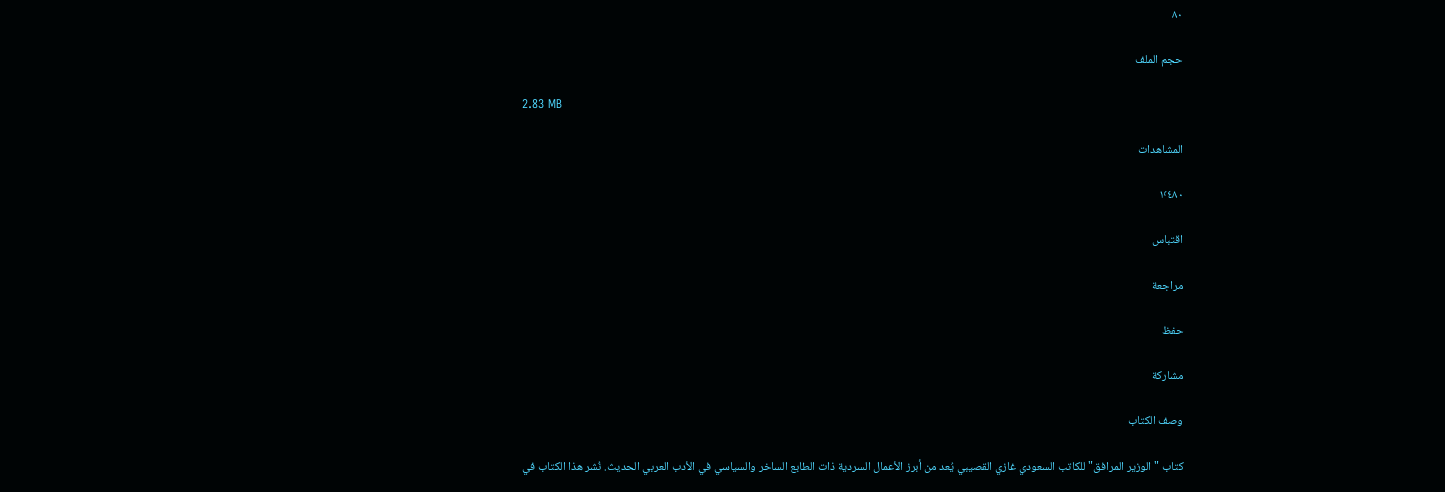٨٠

حجم الملف

2.83 MB

المشاهدات

١٬٤٨٠

اقتباس

مراجعة

حفظ

مشاركة

وصف الكتاب

كتاب "الوزير المرافق" للكاتب السعودي غازي القصيبي يُعد من أبرز الأعمال السردية ذات الطابع الساخر والسياسي في الأدب العربي الحديث. نُشر هذا الكتاب في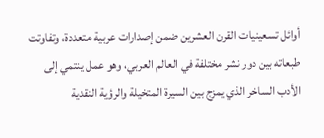أوائل تسعينيات القرن العشرين ضمن إصدارات عربية متعددة، وتفاوتت طبعاته بين دور نشر مختلفة في العالم العربي، وهو عمل ينتمي إلى الأدب الساخر الذي يمزج بين السيرة المتخيلة والرؤية النقدية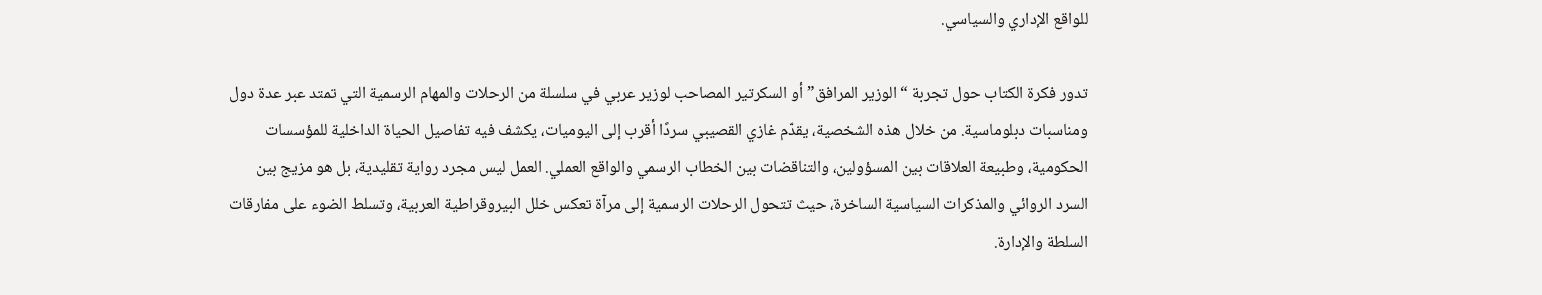للواقع الإداري والسياسي.

تدور فكرة الكتاب حول تجربة “الوزير المرافق” أو السكرتير المصاحب لوزير عربي في سلسلة من الرحلات والمهام الرسمية التي تمتد عبر عدة دول ومناسبات دبلوماسية. من خلال هذه الشخصية، يقدّم غازي القصيبي سردًا أقرب إلى اليوميات، يكشف فيه تفاصيل الحياة الداخلية للمؤسسات الحكومية، وطبيعة العلاقات بين المسؤولين، والتناقضات بين الخطاب الرسمي والواقع العملي. العمل ليس مجرد رواية تقليدية، بل هو مزيج بين السرد الروائي والمذكرات السياسية الساخرة، حيث تتحول الرحلات الرسمية إلى مرآة تعكس خلل البيروقراطية العربية، وتسلط الضوء على مفارقات السلطة والإدارة.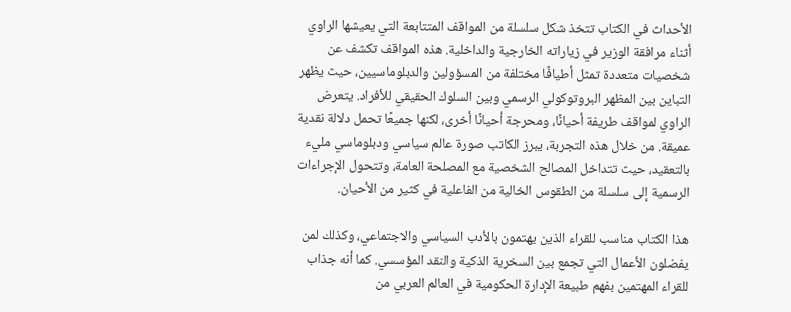الأحداث في الكتاب تتخذ شكل سلسلة من المواقف المتتابعة التي يعيشها الراوي أثناء مرافقة الوزير في زياراته الخارجية والداخلية. هذه المواقف تكشف عن شخصيات متعددة تمثل أطيافًا مختلفة من المسؤولين والدبلوماسيين، حيث يظهر التباين بين المظهر البروتوكولي الرسمي وبين السلوك الحقيقي للأفراد. يتعرض الراوي لمواقف طريفة أحيانًا، ومحرجة أحيانًا أخرى، لكنها جميعًا تحمل دلالة نقدية عميقة. من خلال هذه التجربة، يبرز الكاتب صورة عالم سياسي ودبلوماسي مليء بالتعقيد، حيث تتداخل المصالح الشخصية مع المصلحة العامة، وتتحول الإجراءات الرسمية إلى سلسلة من الطقوس الخالية من الفاعلية في كثير من الأحيان.

هذا الكتاب مناسب للقراء الذين يهتمون بالأدب السياسي والاجتماعي، وكذلك لمن يفضلون الأعمال التي تجمع بين السخرية الذكية والنقد المؤسسي. كما أنه جذاب للقراء المهتمين بفهم طبيعة الإدارة الحكومية في العالم العربي من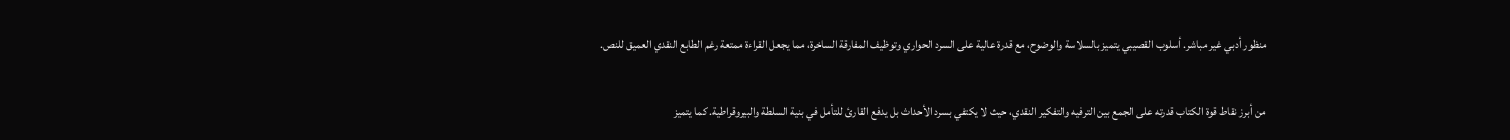منظور أدبي غير مباشر. أسلوب القصيبي يتميز بالسلاسة والوضوح، مع قدرة عالية على السرد الحواري وتوظيف المفارقة الساخرة، مما يجعل القراءة ممتعة رغم الطابع النقدي العميق للنص.

من أبرز نقاط قوة الكتاب قدرته على الجمع بين الترفيه والتفكير النقدي، حيث لا يكتفي بسرد الأحداث بل يدفع القارئ للتأمل في بنية السلطة والبيروقراطية. كما يتميز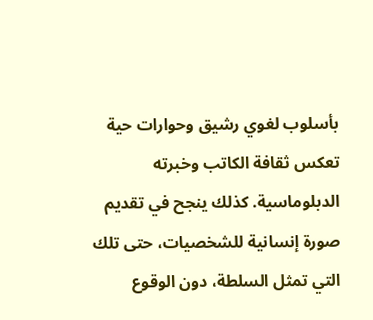بأسلوب لغوي رشيق وحوارات حية تعكس ثقافة الكاتب وخبرته الدبلوماسية. كذلك ينجح في تقديم صورة إنسانية للشخصيات، حتى تلك التي تمثل السلطة، دون الوقوع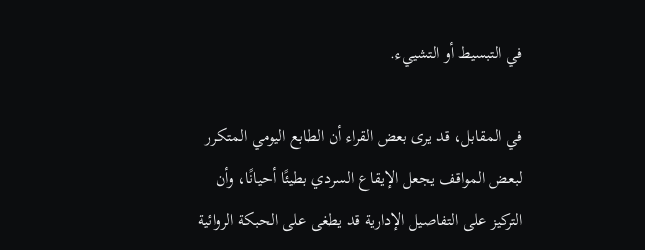في التبسيط أو التشييء.

في المقابل، قد يرى بعض القراء أن الطابع اليومي المتكرر لبعض المواقف يجعل الإيقاع السردي بطيئًا أحيانًا، وأن التركيز على التفاصيل الإدارية قد يطغى على الحبكة الروائية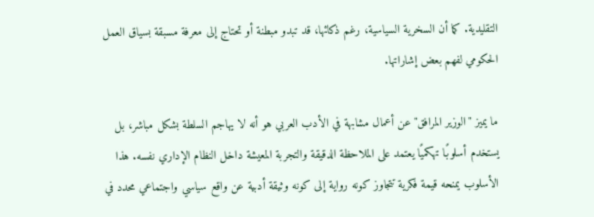التقليدية. كما أن السخرية السياسية، رغم ذكائها، قد تبدو مبطنة أو تحتاج إلى معرفة مسبقة بسياق العمل الحكومي لفهم بعض إشاراتها.

ما يميز "الوزير المرافق" عن أعمال مشابهة في الأدب العربي هو أنه لا يهاجم السلطة بشكل مباشر، بل يستخدم أسلوبًا تهكميًا يعتمد على الملاحظة الدقيقة والتجربة المعيشة داخل النظام الإداري نفسه. هذا الأسلوب يمنحه قيمة فكرية تتجاوز كونه رواية إلى كونه وثيقة أدبية عن واقع سياسي واجتماعي محدد في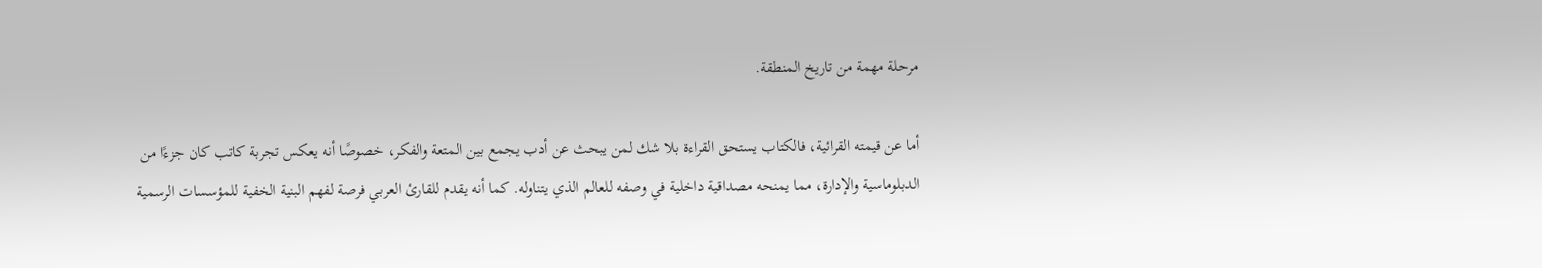مرحلة مهمة من تاريخ المنطقة.

أما عن قيمته القرائية، فالكتاب يستحق القراءة بلا شك لمن يبحث عن أدب يجمع بين المتعة والفكر، خصوصًا أنه يعكس تجربة كاتب كان جزءًا من الدبلوماسية والإدارة، مما يمنحه مصداقية داخلية في وصفه للعالم الذي يتناوله. كما أنه يقدم للقارئ العربي فرصة لفهم البنية الخفية للمؤسسات الرسمية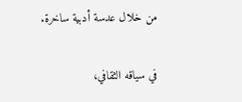من خلال عدسة أدبية ساخرة.

في سياقه الثقافي،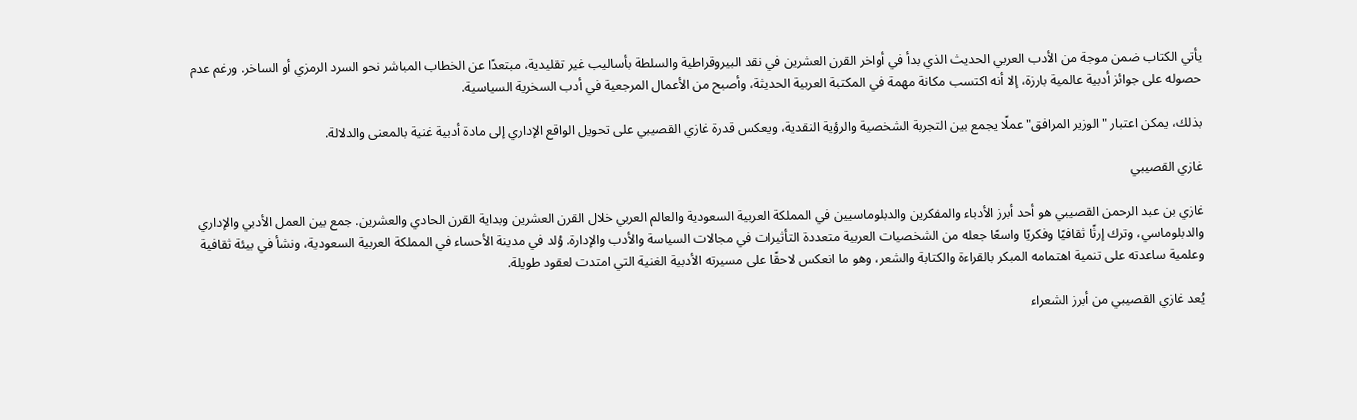يأتي الكتاب ضمن موجة من الأدب العربي الحديث الذي بدأ في أواخر القرن العشرين في نقد البيروقراطية والسلطة بأساليب غير تقليدية، مبتعدًا عن الخطاب المباشر نحو السرد الرمزي أو الساخر. ورغم عدم حصوله على جوائز أدبية عالمية بارزة، إلا أنه اكتسب مكانة مهمة في المكتبة العربية الحديثة، وأصبح من الأعمال المرجعية في أدب السخرية السياسية.

بذلك، يمكن اعتبار "الوزير المرافق" عملًا يجمع بين التجربة الشخصية والرؤية النقدية، ويعكس قدرة غازي القصيبي على تحويل الواقع الإداري إلى مادة أدبية غنية بالمعنى والدلالة.

غازي القصيبي

غازي بن عبد الرحمن القصيبي هو أحد أبرز الأدباء والمفكرين والدبلوماسيين في المملكة العربية السعودية والعالم العربي خلال القرن العشرين وبداية القرن الحادي والعشرين. جمع بين العمل الأدبي والإداري والدبلوماسي، وترك إرثًا ثقافيًا وفكريًا واسعًا جعله من الشخصيات العربية متعددة التأثيرات في مجالات السياسة والأدب والإدارة. وُلد في مدينة الأحساء في المملكة العربية السعودية، ونشأ في بيئة ثقافية وعلمية ساعدته على تنمية اهتمامه المبكر بالقراءة والكتابة والشعر، وهو ما انعكس لاحقًا على مسيرته الأدبية الغنية التي امتدت لعقود طويلة.

يُعد غازي القصيبي من أبرز الشعراء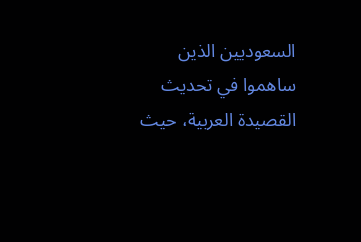السعوديين الذين ساهموا في تحديث القصيدة العربية، حيث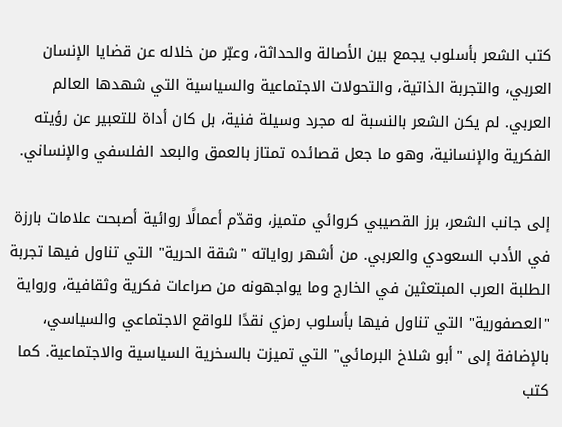كتب الشعر بأسلوب يجمع بين الأصالة والحداثة، وعبّر من خلاله عن قضايا الإنسان العربي، والتجربة الذاتية، والتحولات الاجتماعية والسياسية التي شهدها العالم العربي. لم يكن الشعر بالنسبة له مجرد وسيلة فنية، بل كان أداة للتعبير عن رؤيته الفكرية والإنسانية، وهو ما جعل قصائده تمتاز بالعمق والبعد الفلسفي والإنساني.

إلى جانب الشعر، برز القصيبي كروائي متميز، وقدّم أعمالًا روائية أصبحت علامات بارزة في الأدب السعودي والعربي. من أشهر رواياته "شقة الحرية" التي تناول فيها تجربة الطلبة العرب المبتعثين في الخارج وما يواجهونه من صراعات فكرية وثقافية، ورواية "العصفورية" التي تناول فيها بأسلوب رمزي نقدًا للواقع الاجتماعي والسياسي، بالإضافة إلى "أبو شلاخ البرمائي" التي تميزت بالسخرية السياسية والاجتماعية. كما كتب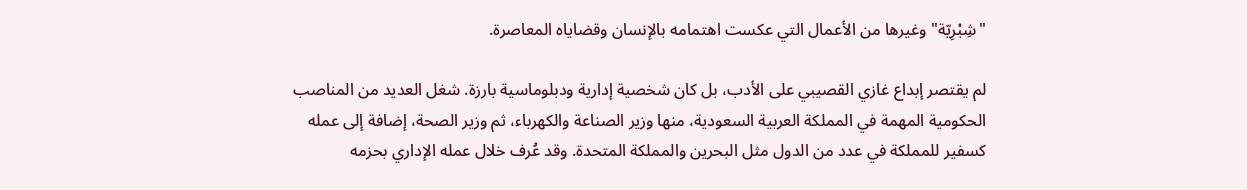"شِبْرِيّة" وغيرها من الأعمال التي عكست اهتمامه بالإنسان وقضاياه المعاصرة.

لم يقتصر إبداع غازي القصيبي على الأدب، بل كان شخصية إدارية ودبلوماسية بارزة. شغل العديد من المناصب الحكومية المهمة في المملكة العربية السعودية، منها وزير الصناعة والكهرباء، ثم وزير الصحة، إضافة إلى عمله كسفير للمملكة في عدد من الدول مثل البحرين والمملكة المتحدة. وقد عُرف خلال عمله الإداري بحزمه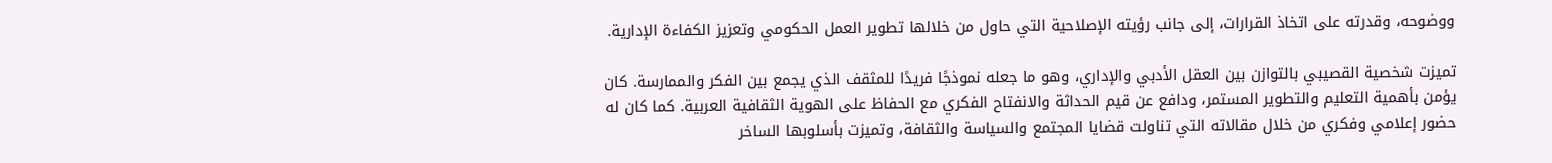ووضوحه، وقدرته على اتخاذ القرارات، إلى جانب رؤيته الإصلاحية التي حاول من خلالها تطوير العمل الحكومي وتعزيز الكفاءة الإدارية.

تميزت شخصية القصيبي بالتوازن بين العقل الأدبي والإداري، وهو ما جعله نموذجًا فريدًا للمثقف الذي يجمع بين الفكر والممارسة. كان يؤمن بأهمية التعليم والتطوير المستمر، ودافع عن قيم الحداثة والانفتاح الفكري مع الحفاظ على الهوية الثقافية العربية. كما كان له حضور إعلامي وفكري من خلال مقالاته التي تناولت قضايا المجتمع والسياسة والثقافة، وتميزت بأسلوبها الساخر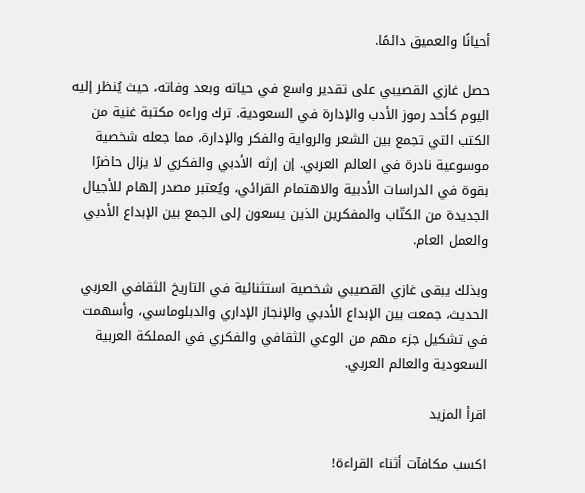أحيانًا والعميق دائمًا.

حصل غازي القصيبي على تقدير واسع في حياته وبعد وفاته، حيث يُنظر إليه اليوم كأحد رموز الأدب والإدارة في السعودية. ترك وراءه مكتبة غنية من الكتب التي تجمع بين الشعر والرواية والفكر والإدارة، مما جعله شخصية موسوعية نادرة في العالم العربي. إن إرثه الأدبي والفكري لا يزال حاضرًا بقوة في الدراسات الأدبية والاهتمام القرائي، ويُعتبر مصدر إلهام للأجيال الجديدة من الكتّاب والمفكرين الذين يسعون إلى الجمع بين الإبداع الأدبي والعمل العام.

وبذلك يبقى غازي القصيبي شخصية استثنائية في التاريخ الثقافي العربي الحديث، جمعت بين الإبداع الأدبي والإنجاز الإداري والدبلوماسي، وأسهمت في تشكيل جزء مهم من الوعي الثقافي والفكري في المملكة العربية السعودية والعالم العربي.

اقرأ المزيد

اكسب مكافآت أثناء القراءة!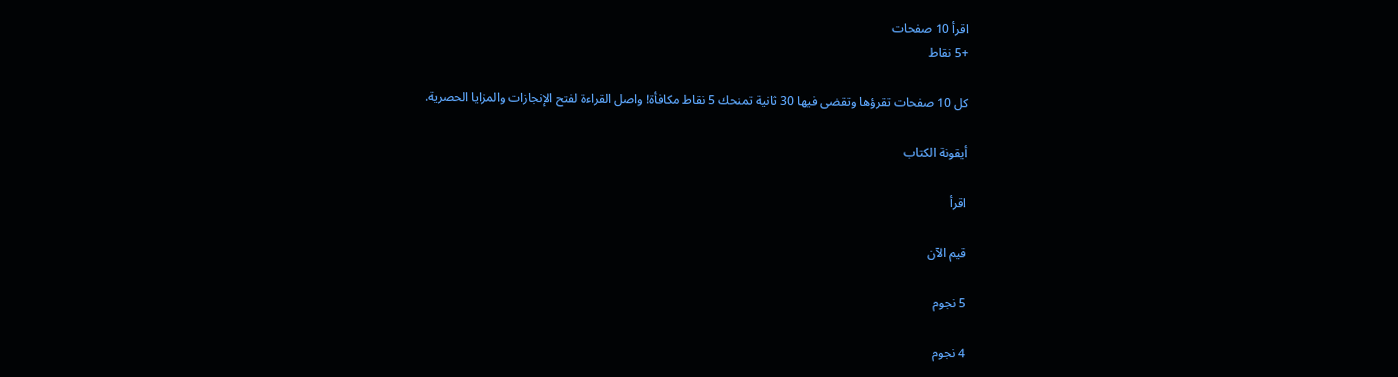اقرأ 10 صفحات
+5 نقاط

كل 10 صفحات تقرؤها وتقضى فيها 30 ثانية تمنحك 5 نقاط مكافأة! واصل القراءة لفتح الإنجازات والمزايا الحصرية.

أيقونة الكتاب

اقرأ

قيم الآن

5 نجوم

4 نجوم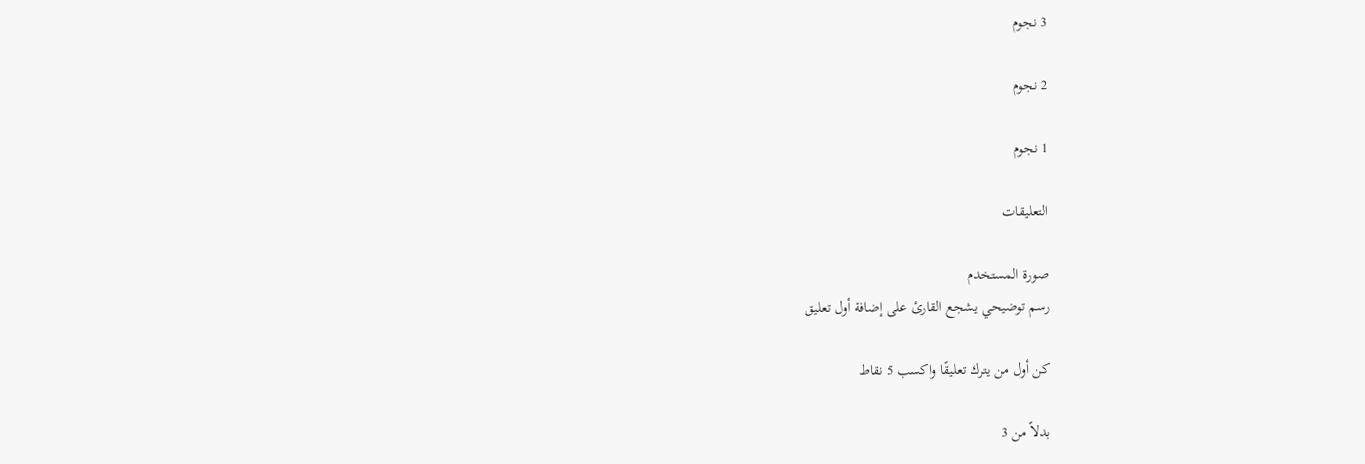3 نجوم

2 نجوم

1 نجوم

التعليقات

صورة المستخدم
رسم توضيحي يشجع القارئ على إضافة أول تعليق

كن أول من يترك تعليقًا واكسب 5 نقاط

بدلاً من 3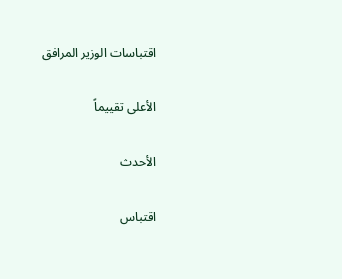اقتباسات الوزير المرافق

الأعلى تقييماً

الأحدث

اقتباس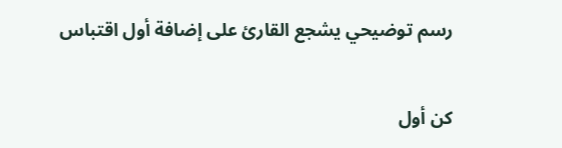رسم توضيحي يشجع القارئ على إضافة أول اقتباس

كن أول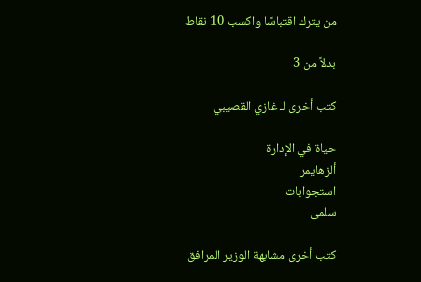من يترك اقتباسًا واكسب 10 نقاط

بدلاً من 3

كتب أخرى لـ غازي القصيبي

حياة في الإدارة
ألزهايمر
استجوابات
سلمى

كتب أخرى مشابهة الوزير المرافق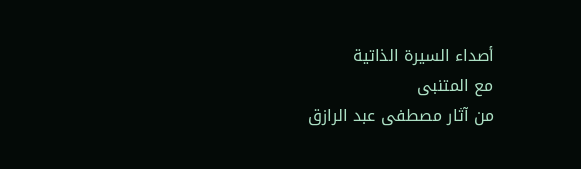أصداء السيرة الذاتية
مع المتنبى
من آثار مصطفى عبد الرازق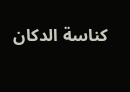كناسة الدكان